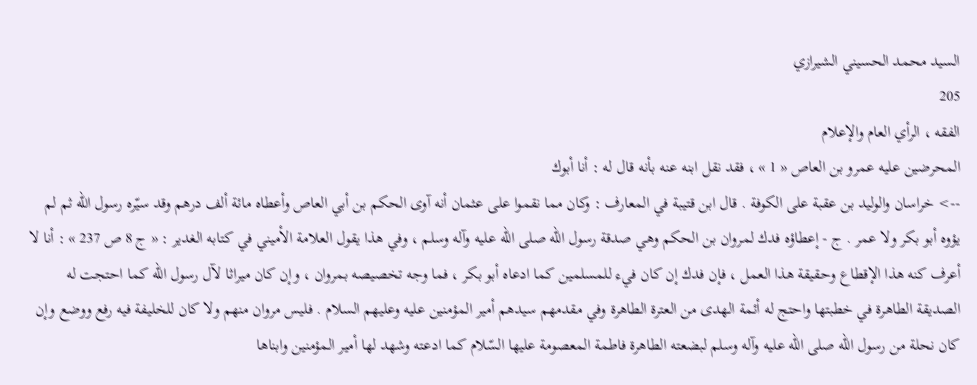السيد محمد الحسيني الشيرازي
205
الفقه ، الرأي العام والإعلام
المحرضين عليه عمرو بن العاص « 1 » ، فقد نقل ابنه عنه بأنه قال له : أنا أبوك
--> خراسان والوليد بن عقبة على الكوفة . قال ابن قتيبة في المعارف : وكان مما نقموا على عثمان أنه آوى الحكم بن أبي العاص وأعطاه مائة ألف درهم وقد سيّره رسول اللّه ثم لم يؤوه أبو بكر ولا عمر . ج - إعطاؤه فدك لمروان بن الحكم وهي صدقة رسول اللّه صلى اللّه عليه وآله وسلم ، وفي هذا يقول العلامة الأميني في كتابه الغدير : « ج 8 ص 237 » : أنا لا أعرف كنه هذا الإقطاع وحقيقة هذا العمل ، فإن فدك إن كان فيء للمسلمين كما ادعاه أبو بكر ، فما وجه تخصيصه بمروان ، وإن كان ميراثا لآل رسول اللّه كما احتجت له الصديقة الطاهرة في خطبتها واحتج له أئمة الهدى من العترة الطاهرة وفي مقدمهم سيدهم أمير المؤمنين عليه وعليهم السلام . فليس مروان منهم ولا كان للخليفة فيه رفع ووضع وإن كان نحلة من رسول اللّه صلى اللّه عليه وآله وسلم لبضعته الطاهرة فاطمة المعصومة عليها السّلام كما ادعته وشهد لها أمير المؤمنين وابناها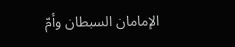الإمامان السبطان وأمّ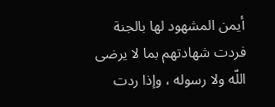أيمن المشهود لها بالجنة فردت شهادتهم بما لا يرضى اللّه ولا رسوله ، وإذا ردت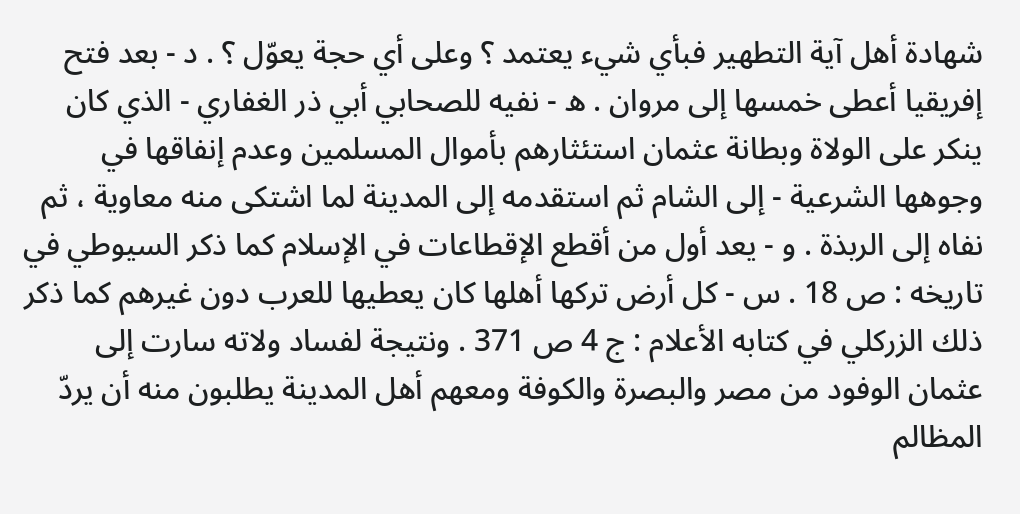شهادة أهل آية التطهير فبأي شيء يعتمد ؟ وعلى أي حجة يعوّل ؟ . د - بعد فتح إفريقيا أعطى خمسها إلى مروان . ه - نفيه للصحابي أبي ذر الغفاري - الذي كان ينكر على الولاة وبطانة عثمان استئثارهم بأموال المسلمين وعدم إنفاقها في وجوهها الشرعية - إلى الشام ثم استقدمه إلى المدينة لما اشتكى منه معاوية ، ثم نفاه إلى الربذة . و - يعد أول من أقطع الإقطاعات في الإسلام كما ذكر السيوطي في تاريخه : ص 18 . س - كل أرض تركها أهلها كان يعطيها للعرب دون غيرهم كما ذكر ذلك الزركلي في كتابه الأعلام : ج 4 ص 371 . ونتيجة لفساد ولاته سارت إلى عثمان الوفود من مصر والبصرة والكوفة ومعهم أهل المدينة يطلبون منه أن يردّ المظالم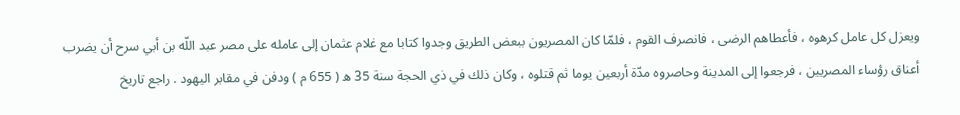ويعزل كل عامل كرهوه ، فأعطاهم الرضى ، فانصرف القوم ، فلمّا كان المصريون ببعض الطريق وجدوا كتابا مع غلام عثمان إلى عامله على مصر عبد اللّه بن أبي سرح أن يضرب أعناق رؤساء المصريين ، فرجعوا إلى المدينة وحاصروه مدّة أربعين يوما ثم قتلوه ، وكان ذلك في ذي الحجة سنة 35 ه ( 655 م ) ودفن في مقابر اليهود . راجع تاريخ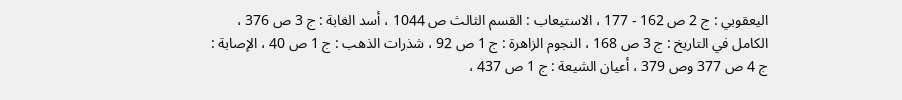اليعقوبي : ج 2 ص 162 - 177 ، الاستيعاب : القسم الثالث ص 1044 ، أسد الغابة : ج 3 ص 376 ، الكامل في التاريخ : ج 3 ص 168 ، النجوم الزاهرة : ج 1 ص 92 ، شذرات الذهب : ج 1 ص 40 ، الإصابة : ج 4 ص 377 وص 379 ، أعيان الشيعة : ج 1 ص 437 ،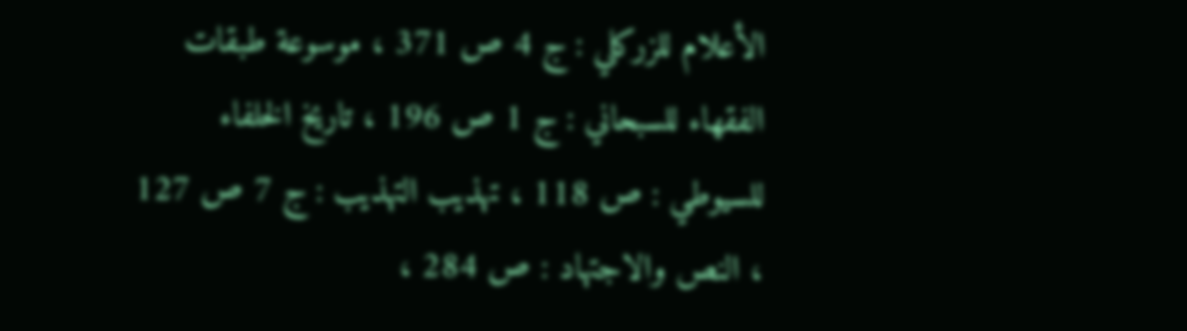الأعلام للزركلي : ج 4 ص 371 ، موسوعة طبقات الفقهاء للسبحاني : ج 1 ص 196 ، تاريخ الخلفاء للسيوطي : ص 118 ، تهذيب التهذيب : ج 7 ص 127 ، النص والاجتهاد : ص 284 ،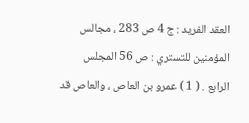العقد الفريد : ج 4 ص 283 ، مجالس المؤمنين للتستري : ص 56 المجلس الرابع . ( 1 ) عمرو بن العاص ، والعاص قد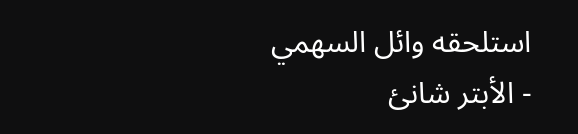استلحقه وائل السهمي - الأبتر شانئ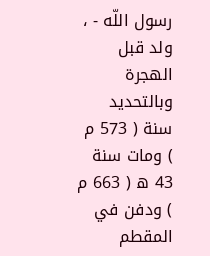رسول اللّه - ، ولد قبل الهجرة وبالتحديد سنة ( 573 م ) ومات سنة 43 ه ( 663 م ) ودفن في المقطم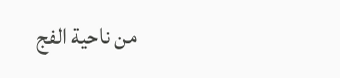من ناحية الفج